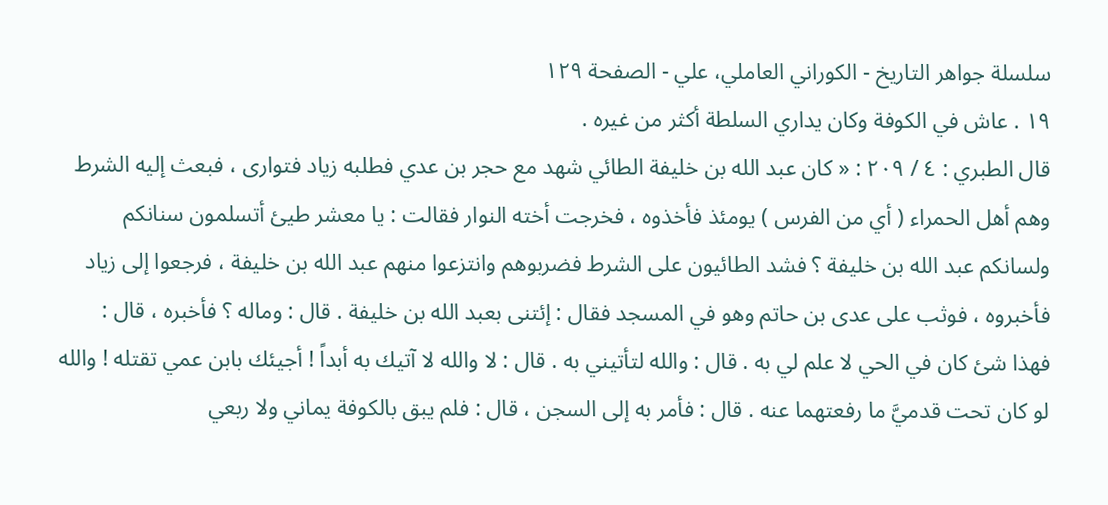سلسلة جواهر التاريخ - الكوراني العاملي، علي - الصفحة ١٢٩
١٩ . عاش في الكوفة وكان يداري السلطة أكثر من غيره .
قال الطبري : ٤ / ٢٠٩ : « كان عبد الله بن خليفة الطائي شهد مع حجر بن عدي فطلبه زياد فتوارى ، فبعث إليه الشرط وهم أهل الحمراء ( أي من الفرس ) يومئذ فأخذوه ، فخرجت أخته النوار فقالت : يا معشر طيئ أتسلمون سنانكم ولسانكم عبد الله بن خليفة ؟ فشد الطائيون على الشرط فضربوهم وانتزعوا منهم عبد الله بن خليفة ، فرجعوا إلى زياد فأخبروه ، فوثب على عدى بن حاتم وهو في المسجد فقال : إئتنى بعبد الله بن خليفة . قال : وماله ؟ فأخبره ، قال : فهذا شئ كان في الحي لا علم لي به . قال : والله لتأتيني به . قال : لا والله لا آتيك به أبداً ! أجيئك بابن عمي تقتله ! والله لو كان تحت قدميَّ ما رفعتهما عنه . قال : فأمر به إلى السجن ، قال : فلم يبق بالكوفة يماني ولا ربعي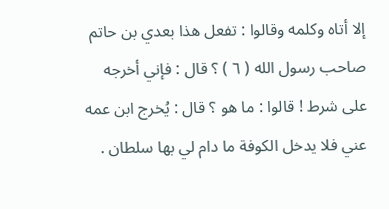إلا أتاه وكلمه وقالوا : تفعل هذا بعدي بن حاتم صاحب رسول الله ( ٦ ) ؟ قال : فإني أخرجه على شرط ! قالوا : ما هو ؟ قال : يُخرج ابن عمه عني فلا يدخل الكوفة ما دام لي بها سلطان .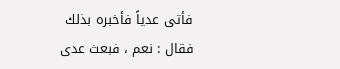فأتى عدياً فأخبره بذلك فقال : نعم ، فبعث عدى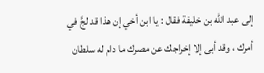إلى عبد الله بن خليفة فقال : يا ابن أخي إن هذا قد لجَّ في أمرك ، وقد أبى إلا إخراجك عن مصرك ما دام له سلطان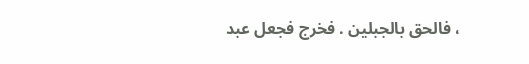، فالحق بالجبلين . فخرج فجعل عبد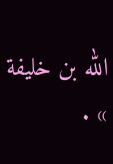الله بن خليفة » .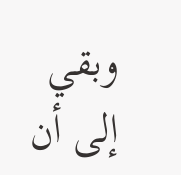وبقي إلى أن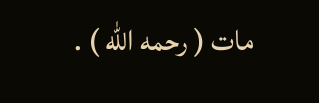مات ( رحمه الله ) .